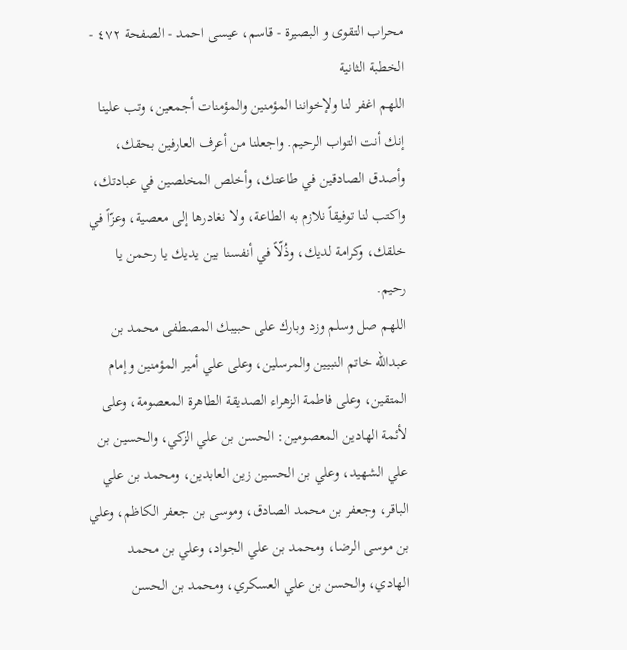محراب التقوى و البصيرة - قاسم، عيسى احمد - الصفحة ٤٧٢ - الخطبة الثانية
اللهم اغفر لنا ولإخواننا المؤمنين والمؤمنات أجمعين، وتب علينا إنك أنت التواب الرحيم. واجعلنا من أعرف العارفين بحقك، وأصدق الصادقين في طاعتك، وأخلص المخلصين في عبادتك، واكتب لنا توفيقاً نلازم به الطاعة، ولا نغادرها إلى معصية، وعزّاً في خلقك، وكرامة لديك، وذُلّاً في أنفسنا بين يديك يا رحمن يا رحيم.
اللهم صل وسلم وزد وبارك على حبيبك المصطفى محمد بن عبدالله خاتم النبيين والمرسلين، وعلى علي أمير المؤمنين وإمام المتقين، وعلى فاطمة الزهراء الصديقة الطاهرة المعصومة، وعلى لأئمة الهادين المعصومين: الحسن بن علي الزكي، والحسين بن علي الشهيد، وعلي بن الحسين زين العابدين، ومحمد بن علي الباقر، وجعفر بن محمد الصادق، وموسى بن جعفر الكاظم، وعلي بن موسى الرضا، ومحمد بن علي الجواد، وعلي بن محمد الهادي، والحسن بن علي العسكري، ومحمد بن الحسن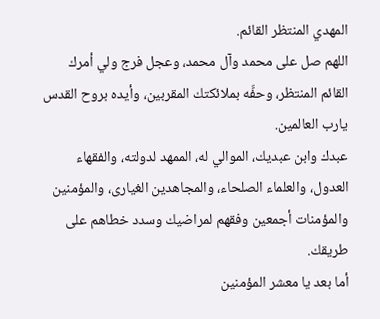المهدي المنتظر القائم.
اللهم صل على محمد وآل محمد، وعجل فرج ولي أمرك القائم المنتظر، وحفَّه بملائكتك المقربين، وأيده بروح القدس يارب العالمين.
عبدك وابن عبديك، الموالي له، الممهد لدولته، والفقهاء العدول، والعلماء الصلحاء، والمجاهدين الغيارى، والمؤمنين والمؤمنات أجمعين وفقهم لمراضيك وسدد خطاهم على طريقك.
أما بعد يا معشر المؤمنين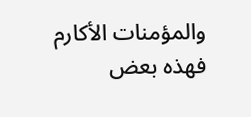والمؤمنات الأكارم فهذه بعض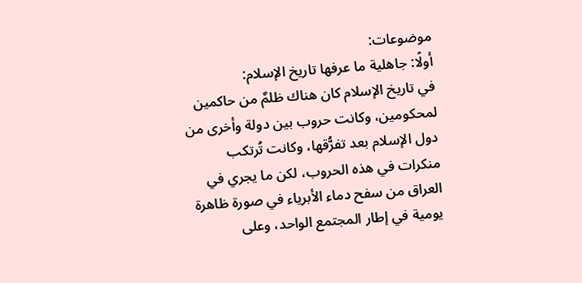موضوعات:
أولًا: جاهلية ما عرفها تاريخ الإسلام:
في تاريخ الإسلام كان هناك ظلمٌ من حاكمين لمحكومين، وكانت حروب بين دولة وأخرى من دول الإسلام بعد تفرُّقها، وكانت تُرتكب منكرات في هذه الحروب، لكن ما يجري في العراق من سفح دماء الأبرياء في صورة ظاهرة يومية في إطار المجتمع الواحد، وعلى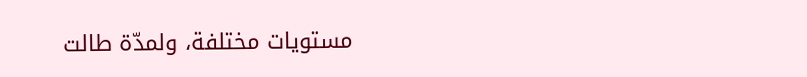مستويات مختلفة، ولمدّة طالت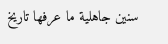سنين جاهلية ما عرفها تاريخ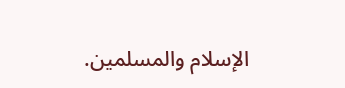الإسلام والمسلمين.